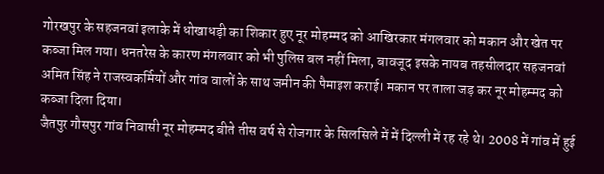गोरखपुर के सहजनवां इलाके में धोखाधड़ी का शिकार हुए नूर मोहम्मद को आखिरकार मंगलवार को मकान और खेत पर कब्जा मिल गया। धनतरेस के कारण मंगलवार को भी पुलिस बल नहीं मिला, बावजूद इसके नायब तहसीलदार सहजनवां अमित सिंह ने राजस्वकर्मियों और गांव वालों के साथ जमीन की पैमाइश कराई। मकान पर ताला जड़ कर नूर मोहम्मद को कब्जा दिला दिया।
जैतपुर गौसपुर गांव निवासी नूर मोहम्मद बीते तीस वर्ष से रोजगार के सिलसिले में में दिल्ली में रह रहे थे। 2008 में गांव में हुई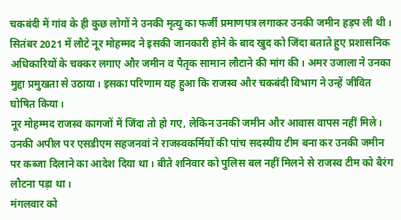चकबंदी में गांव के ही कुछ लोगों ने उनकी मृत्यु का फर्जी प्रमाणपत्र लगाकर उनकी जमीन हड़प ली थी। सितंबर 2021 में लौटे नूर मोहम्मद ने इसकी जानकारी होने के बाद खुद को जिंदा बताते हुए प्रशासनिक अधिकारियों के चक्कर लगाए और जमीन व पैतृक सामान लौटाने की मांग की। अमर उजाला ने उनका मुद्दा प्रमुखता से उठाया। इसका परिणाम यह हुआ कि राजस्व और चकबंदी विभाग ने उन्हें जीवित घोषित किया।
नूर मोहम्मद राजस्व कागजों में जिंदा तो हो गए, लेकिन उनकी जमीन और आवास वापस नहीं मिले। उनकी अपील पर एसडीएम सहजनवां ने राजस्वकर्मियों की पांच सदस्यीय टीम बना कर उनकी जमीन पर कब्जा दिलाने का आदेश दिया था। बीते शनिवार को पुलिस बल नहीं मिलने से राजस्व टीम को बैरंग लौटना पड़ा था।
मंगलवार को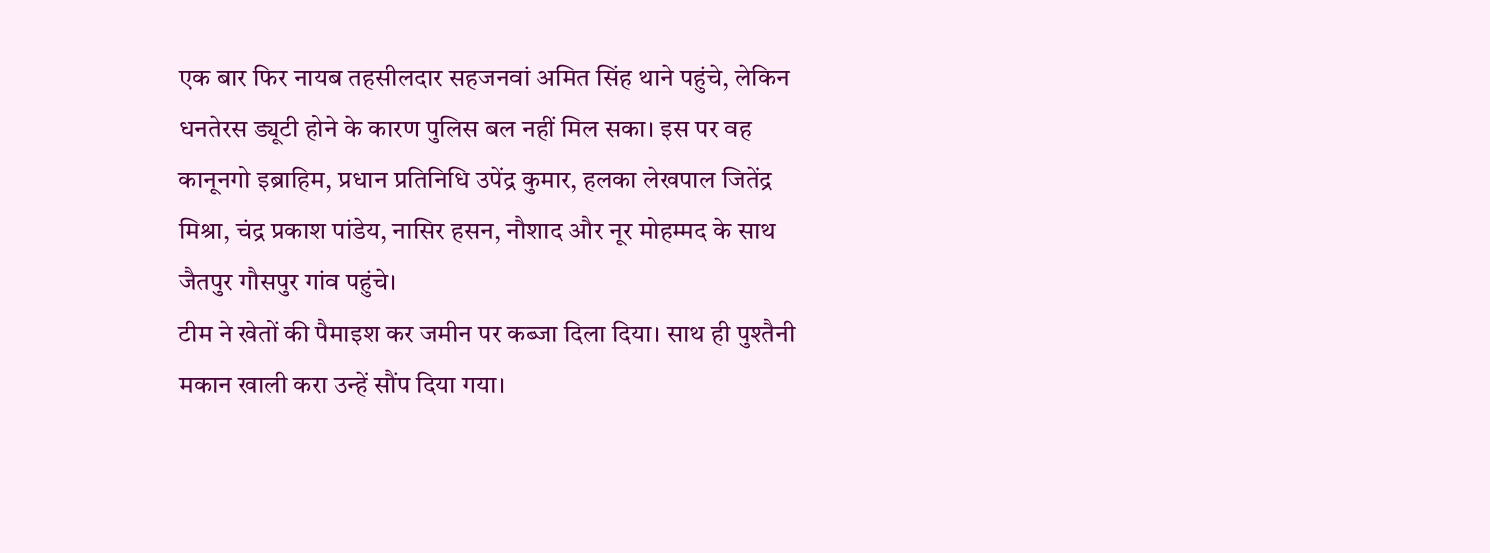एक बार फिर नायब तहसीलदार सहजनवां अमित सिंह थाने पहुंचे, लेकिन धनतेरस ड्यूटी होने के कारण पुलिस बल नहीं मिल सका। इस पर वह कानूनगो इब्राहिम, प्रधान प्रतिनिधि उपेंद्र कुमार, हलका लेखपाल जितेंद्र मिश्रा, चंद्र प्रकाश पांडेय, नासिर हसन, नौशाद और नूर मोहम्मद के साथ जैतपुर गौसपुर गांव पहुंचे।
टीम ने खेतों की पैमाइश कर जमीन पर कब्जा दिला दिया। साथ ही पुश्तैनी मकान खाली करा उन्हें सौंप दिया गया।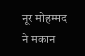नूर मोहम्मद ने मकान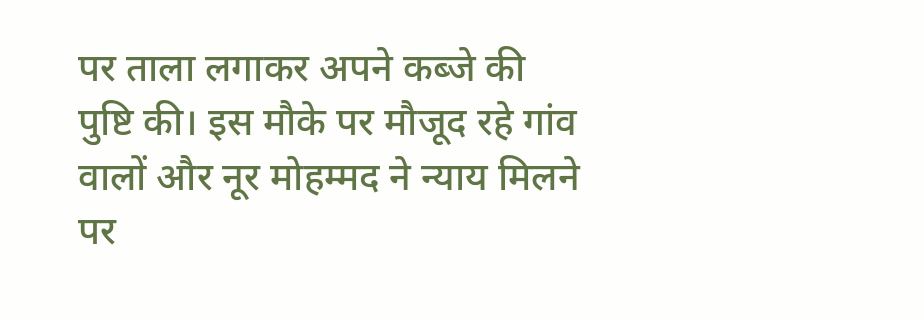पर ताला लगाकर अपने कब्जे की पुष्टि की। इस मौके पर मौजूद रहे गांव वालों और नूर मोहम्मद ने न्याय मिलने पर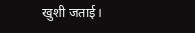खुशी जताई।